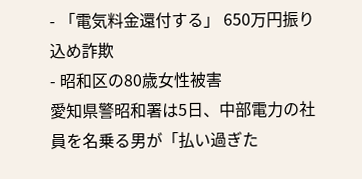- 「電気料金還付する」 650万円振り込め詐欺
- 昭和区の80歳女性被害
愛知県警昭和署は5日、中部電力の社員を名乗る男が「払い過ぎた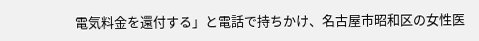電気料金を還付する」と電話で持ちかけ、名古屋市昭和区の女性医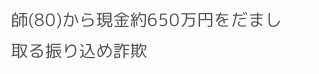師(80)から現金約650万円をだまし取る振り込め詐欺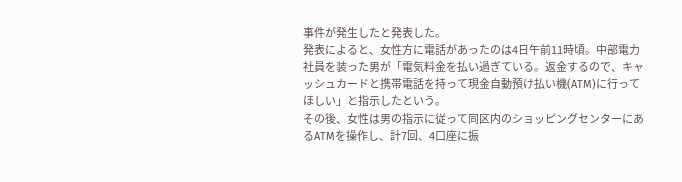事件が発生したと発表した。
発表によると、女性方に電話があったのは4日午前11時頃。中部電力社員を装った男が「電気料金を払い過ぎている。返金するので、キャッシュカードと携帯電話を持って現金自動預け払い機(ATM)に行ってほしい」と指示したという。
その後、女性は男の指示に従って同区内のショッピングセンターにあるATMを操作し、計7回、4口座に振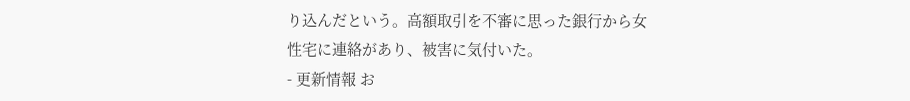り込んだという。高額取引を不審に思った銀行から女性宅に連絡があり、被害に気付いた。
- 更新情報 お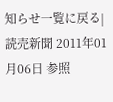知らせ一覧に戻る|読売新聞 2011年01月06日 参照